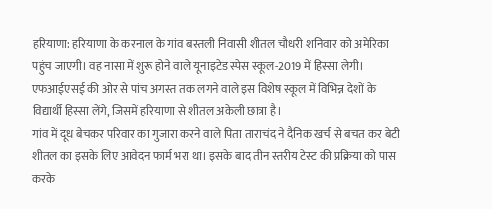हरियाणा: हरियाणा के करनाल के गांव बस्तली निवासी शीतल चौधरी शनिवार को अमेरिका पहुंच जाएगी। वह नासा में शुरू होने वाले यूनाइटेड स्पेस स्कूल-2019 में हिस्सा लेगी। एफआईएसई की ओर से पांच अगस्त तक लगने वाले इस विशेष स्कूल में विभिन्न देशों के विद्यार्थी हिस्सा लेंगे, जिसमें हरियाणा से शीतल अकेली छात्रा है।
गांव में दूध बेचकर परिवार का गुजारा करने वाले पिता ताराचंद ने दैनिक खर्च से बचत कर बेटी शीतल का इसके लिए आवेदन फार्म भरा था। इसके बाद तीन स्तरीय टेस्ट की प्रक्रिया को पास करके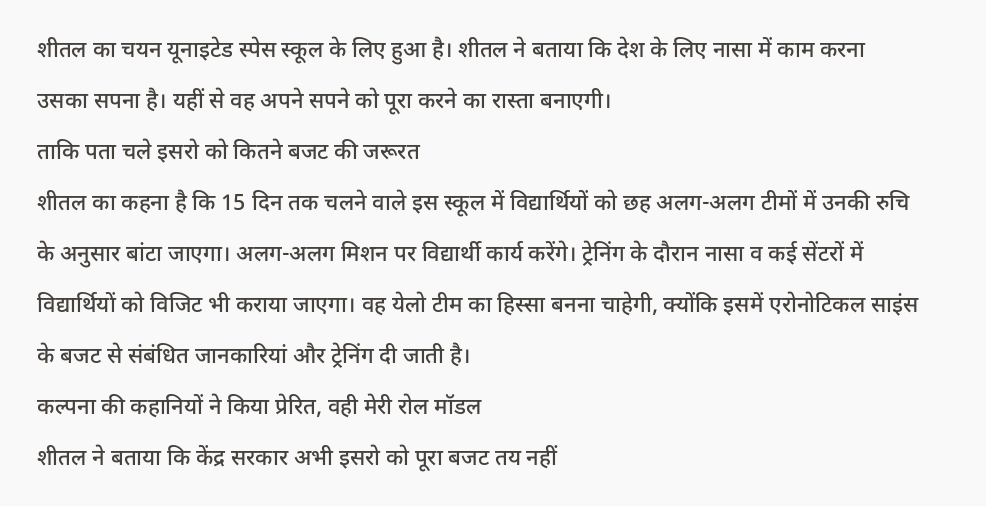शीतल का चयन यूनाइटेड स्पेस स्कूल के लिए हुआ है। शीतल ने बताया कि देश के लिए नासा में काम करना उसका सपना है। यहीं से वह अपने सपने को पूरा करने का रास्ता बनाएगी।
ताकि पता चले इसरो को कितने बजट की जरूरत
शीतल का कहना है कि 15 दिन तक चलने वाले इस स्कूल में विद्यार्थियों को छह अलग-अलग टीमों में उनकी रुचि के अनुसार बांटा जाएगा। अलग-अलग मिशन पर विद्यार्थी कार्य करेंगे। ट्रेनिंग के दौरान नासा व कई सेंटरों में विद्यार्थियों को विजिट भी कराया जाएगा। वह येलो टीम का हिस्सा बनना चाहेगी, क्योंकि इसमें एरोनोटिकल साइंस के बजट से संबंधित जानकारियां और ट्रेनिंग दी जाती है।
कल्पना की कहानियों ने किया प्रेरित, वही मेरी रोल मॉडल
शीतल ने बताया कि केंद्र सरकार अभी इसरो को पूरा बजट तय नहीं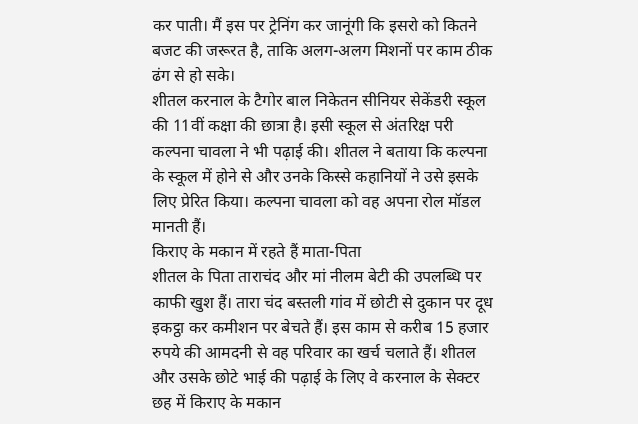कर पाती। मैं इस पर ट्रेनिंग कर जानूंगी कि इसरो को कितने बजट की जरूरत है, ताकि अलग-अलग मिशनों पर काम ठीक ढंग से हो सके।
शीतल करनाल के टैगोर बाल निकेतन सीनियर सेकेंडरी स्कूल की 11वीं कक्षा की छात्रा है। इसी स्कूल से अंतरिक्ष परी कल्पना चावला ने भी पढ़ाई की। शीतल ने बताया कि कल्पना के स्कूल में होने से और उनके किस्से कहानियों ने उसे इसके लिए प्रेरित किया। कल्पना चावला को वह अपना रोल मॉडल मानती हैं।
किराए के मकान में रहते हैं माता-पिता
शीतल के पिता ताराचंद और मां नीलम बेटी की उपलब्धि पर काफी खुश हैं। तारा चंद बस्तली गांव में छोटी से दुकान पर दूध इकट्ठा कर कमीशन पर बेचते हैं। इस काम से करीब 15 हजार रुपये की आमदनी से वह परिवार का खर्च चलाते हैं। शीतल और उसके छोटे भाई की पढ़ाई के लिए वे करनाल के सेक्टर छह में किराए के मकान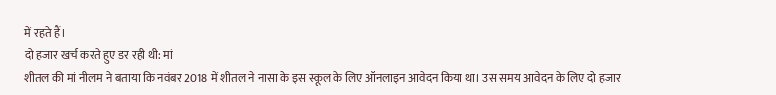में रहते हैं।
दो हजार खर्च करते हुए डर रही थी: मां
शीतल की मां नीलम ने बताया कि नवंबर 2018 में शीतल ने नासा के इस स्कूल के लिए ऑनलाइन आवेदन किया था। उस समय आवेदन के लिए दो हजार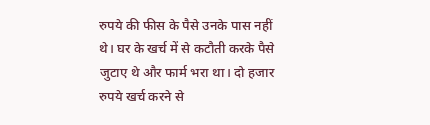रुपये की फीस के पैसे उनके पास नहीं थे। घर के खर्च में से कटौती करके पैसे जुटाए थे और फार्म भरा था। दो हजार रुपये खर्च करने से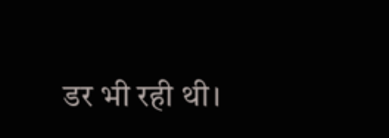डर भी रही थी।